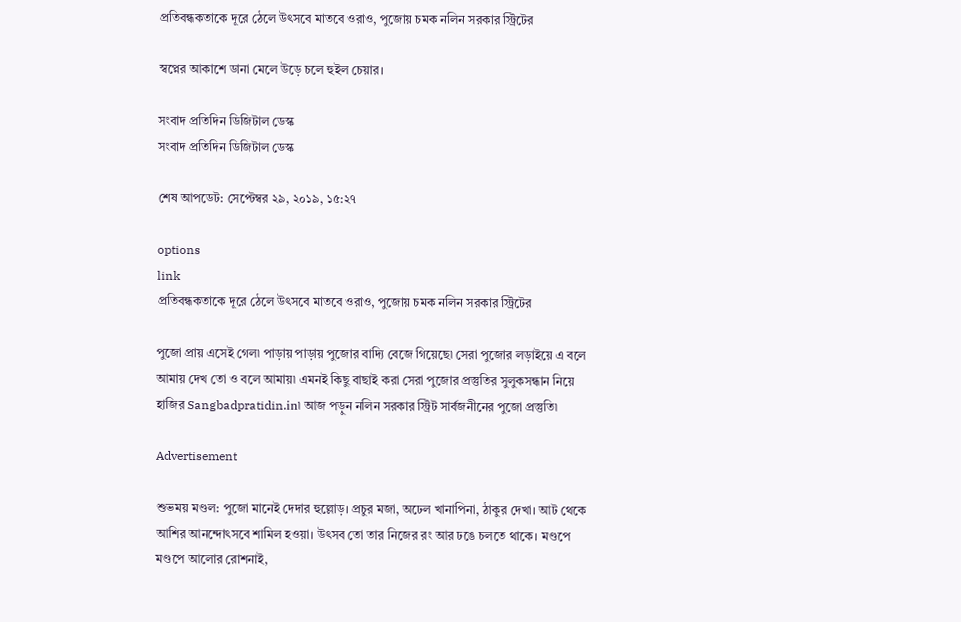প্রতিবন্ধকতাকে দূরে ঠেলে উৎসবে মাতবে ওরাও, পুজোয় চমক নলিন সরকার স্ট্রিটের

স্বপ্নের আকাশে ডানা মেলে উড়ে চলে হুইল চেয়ার।

সংবাদ প্রতিদিন ডিজিটাল ডেস্ক
সংবাদ প্রতিদিন ডিজিটাল ডেস্ক

শেষ আপডেট: সেপ্টেম্বর ২৯, ২০১৯, ১৫:২৭

options
link
প্রতিবন্ধকতাকে দূরে ঠেলে উৎসবে মাতবে ওরাও, পুজোয় চমক নলিন সরকার স্ট্রিটের

পুজো প্রায় এসেই গেল৷ পাড়ায় পাড়ায় পুজোর বাদ্যি বেজে গিয়েছে৷ সেরা পুজোর লড়াইয়ে এ বলে আমায় দেখ তো ও বলে আমায়৷ এমনই কিছু বাছাই করা সেরা পুজোর প্রস্তুতির সুলুকসন্ধান নিয়ে হাজির Sangbadpratidin.in৷ আজ পড়ুন নলিন সরকার স্ট্রিট সার্বজনীনের পুজো প্রস্তুতি৷

Advertisement

শুভময় মণ্ডল: পুজো মানেই দেদার হুল্লোড়। প্রচুর মজা, অঢেল খানাপিনা, ঠাকুর দেখা। আট থেকে আশির আনন্দোৎসবে শামিল হওয়া। উৎসব তো তার নিজের রং আর ঢঙে চলতে থাকে। মণ্ডপে মণ্ডপে আলোর রোশনাই,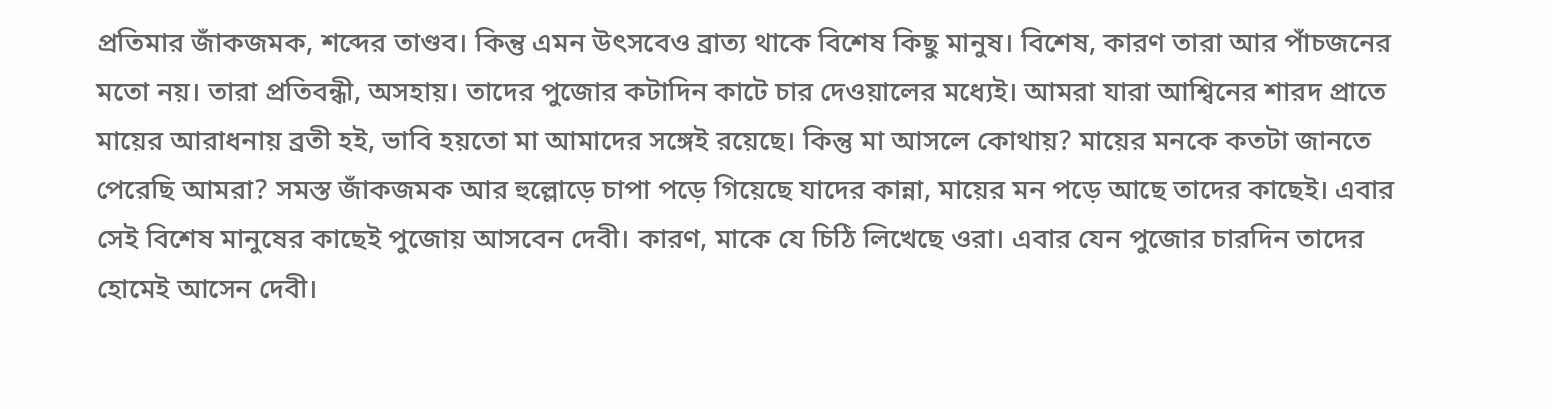প্রতিমার জাঁকজমক, শব্দের তাণ্ডব। কিন্তু এমন উৎসবেও ব্রাত্য থাকে বিশেষ কিছু মানুষ। বিশেষ, কারণ তারা আর পাঁচজনের মতো নয়। তারা প্রতিবন্ধী, অসহায়। তাদের পুজোর কটাদিন কাটে চার দেওয়ালের মধ্যেই। আমরা যারা আশ্বিনের শারদ প্রাতে মায়ের আরাধনায় ব্রতী হই, ভাবি হয়তো মা আমাদের সঙ্গেই রয়েছে। কিন্তু মা আসলে কোথায়? মায়ের মনকে কতটা জানতে পেরেছি আমরা? সমস্ত জাঁকজমক আর হুল্লোড়ে চাপা পড়ে গিয়েছে যাদের কান্না, মায়ের মন পড়ে আছে তাদের কাছেই। এবার সেই বিশেষ মানুষের কাছেই পুজোয় আসবেন দেবী। কারণ, মাকে যে চিঠি লিখেছে ওরা। এবার যেন পুজোর চারদিন তাদের হোমেই আসেন দেবী।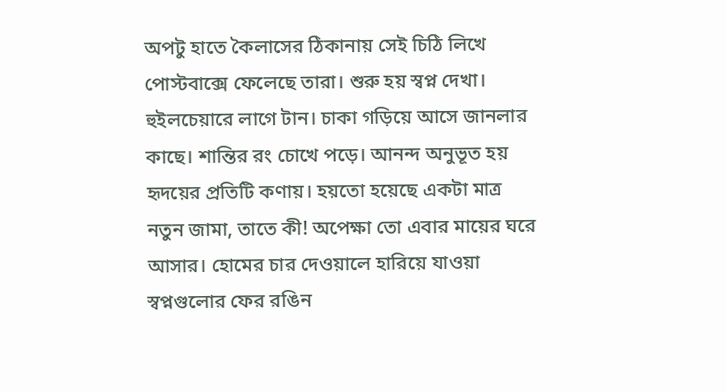অপটু হাতে কৈলাসের ঠিকানায় সেই চিঠি লিখে পোস্টবাক্সে ফেলেছে তারা। শুরু হয় স্বপ্ন দেখা। হুইলচেয়ারে লাগে টান। চাকা গড়িয়ে আসে জানলার কাছে। শান্তির রং চোখে পড়ে। আনন্দ অনুভূত হয় হৃদয়ের প্রতিটি কণায়। হয়তো হয়েছে একটা মাত্র নতুন জামা, তাতে কী! অপেক্ষা তো এবার মায়ের ঘরে আসার। হোমের চার দেওয়ালে হারিয়ে যাওয়া স্বপ্নগুলোর ফের রঙিন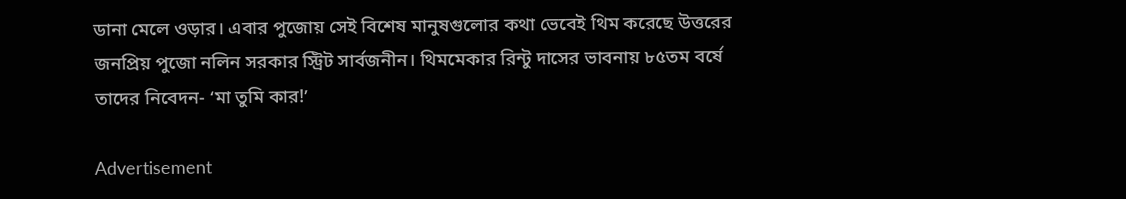ডানা মেলে ওড়ার। এবার পুজোয় সেই বিশেষ মানুষগুলোর কথা ভেবেই থিম করেছে উত্তরের জনপ্রিয় পুজো নলিন সরকার স্ট্রিট সার্বজনীন। থিমমেকার রিন্টু দাসের ভাবনায় ৮৫তম বর্ষে তাদের নিবেদন- ‘মা তুমি কার!’

Advertisement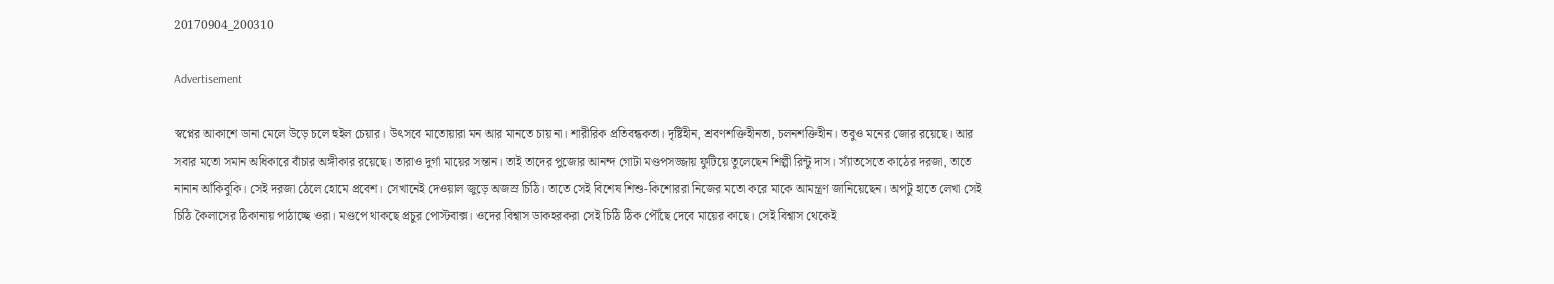20170904_200310

Advertisement

স্বপ্নের আকাশে ডানা মেলে উড়ে চলে হুইল চেয়ার। উৎসবে মাতোয়ারা মন আর মানতে চায় না। শারীরিক প্রতিবন্ধকতা। দৃষ্টিহীন, শ্রবণশক্তিহীনতা, চলনশক্তিহীন। তবুও মনের জোর রয়েছে। আর সবার মতো সমান অধিকারে বাঁচার অঙ্গীকার রয়েছে। তারাও দুর্গা মায়ের সন্তান। তাই তাদের পুজোর আনন্দ গোটা মণ্ডপসজ্জায় ফুটিয়ে তুলেছেন শিল্পী রিন্টু দাস। স্যাঁতসেতে কাঠের দরজা, তাতে নানান আঁকিবুকি। সেই দরজা ঠেলে হোমে প্রবেশ। সেখানেই দেওয়াল জুড়ে অজস্র চিঠি। তাতে সেই বিশেষ শিশু-কিশোররা নিজের মতো করে মাকে আমন্ত্রণ জানিয়েছেন। অপটু হাতে লেখা সেই চিঠি কৈলাসের ঠিকানায় পাঠাচ্ছে ওরা। মণ্ডপে থাকছে প্রচুর পোস্টবাক্স। ওদের বিশ্বাস ডাকহরকরা সেই চিঠি ঠিক পৌঁছে দেবে মায়ের কাছে। সেই বিশ্বাস থেকেই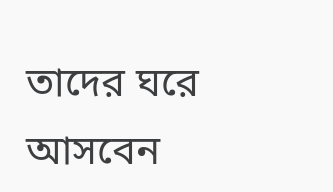তাদের ঘরে আসবেন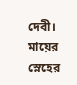দেবী। মায়ের স্নেহের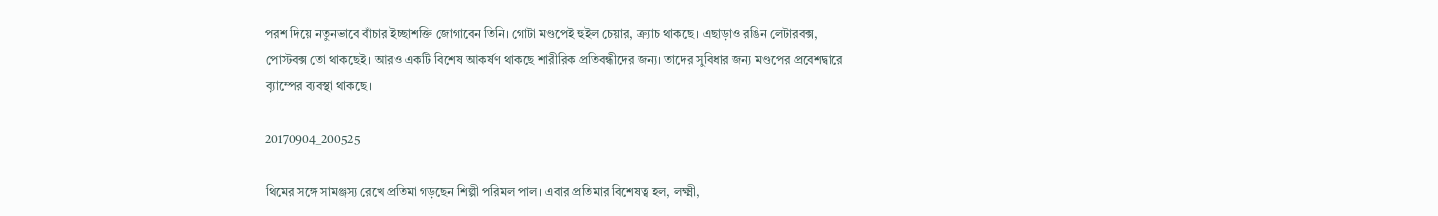পরশ দিয়ে নতুনভাবে বাঁচার ইচ্ছাশক্তি জোগাবেন তিনি। গোটা মণ্ডপেই হুইল চেয়ার, ক্র্যাচ থাকছে। এছাড়াও রঙিন লেটারবক্স, পোস্টবক্স তো থাকছেই। আরও একটি বিশেষ আকর্ষণ থাকছে শারীরিক প্রতিবন্ধীদের জন্য। তাদের সুবিধার জন্য মণ্ডপের প্রবেশদ্বারে ব়্যাম্পের ব্যবস্থা থাকছে।

20170904_200525

থিমের সঙ্গে সামঞ্জস্য রেখে প্রতিমা গড়ছেন শিল্পী পরিমল পাল। এবার প্রতিমার বিশেষত্ব হল, লক্ষ্মী,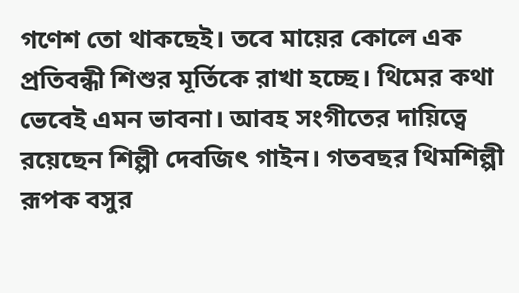গণেশ তো থাকছেই। তবে মায়ের কোলে এক প্রতিবন্ধী শিশুর মূর্তিকে রাখা হচ্ছে। থিমের কথা ভেবেই এমন ভাবনা। আবহ সংগীতের দায়িত্বে রয়েছেন শিল্পী দেবজিৎ গাইন। গতবছর থিমশিল্পী রূপক বসুর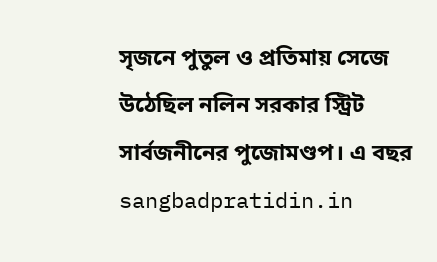সৃজনে পুতুল ও প্রতিমায় সেজে উঠেছিল নলিন সরকার স্ট্রিট সার্বজনীনের পুজোমণ্ডপ। এ বছর sangbadpratidin.in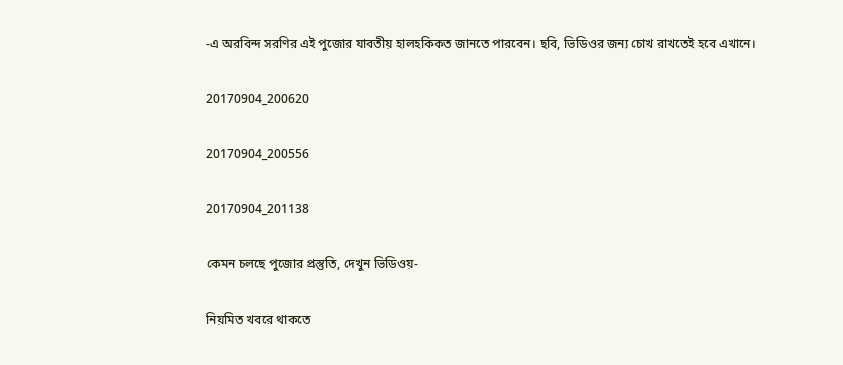-এ অরবিন্দ সরণির এই পুজোর যাবতীয় হালহকিকত জানতে পারবেন। ছবি, ভিডিওর জন্য চোখ রাখতেই হবে এখানে।

20170904_200620

20170904_200556

20170904_201138

কেমন চলছে পুজোর প্রস্তুতি, দেখুন ভিডিওয়-

নিয়মিত খবরে থাকতে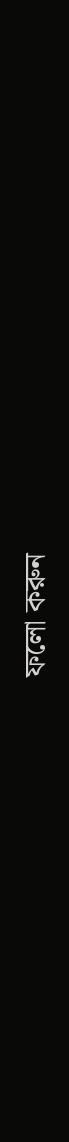ফলো করুন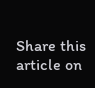Share this article on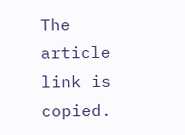The article link is copied.